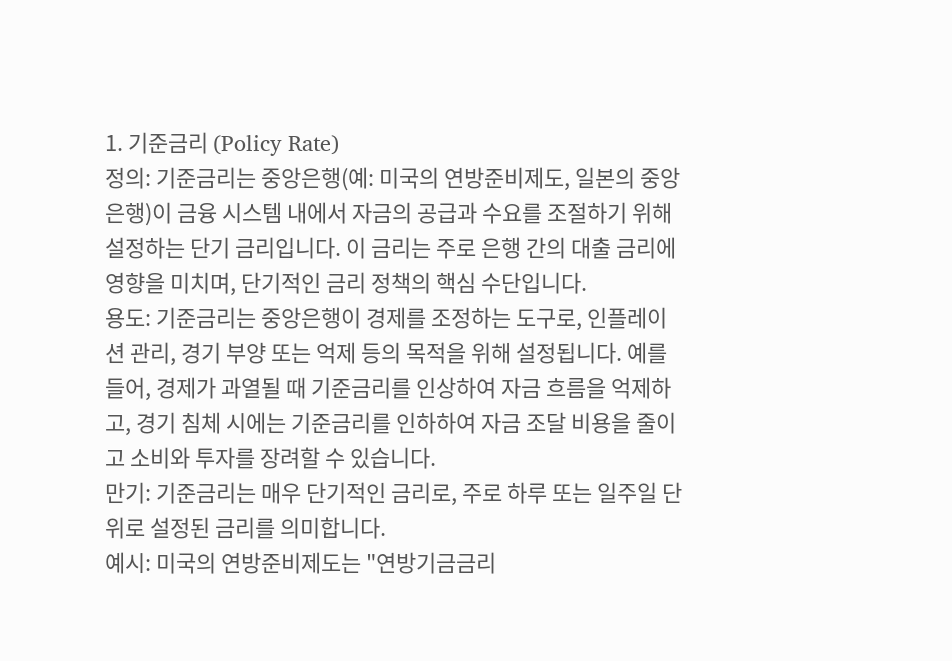1. 기준금리 (Policy Rate)
정의: 기준금리는 중앙은행(예: 미국의 연방준비제도, 일본의 중앙은행)이 금융 시스템 내에서 자금의 공급과 수요를 조절하기 위해 설정하는 단기 금리입니다. 이 금리는 주로 은행 간의 대출 금리에 영향을 미치며, 단기적인 금리 정책의 핵심 수단입니다.
용도: 기준금리는 중앙은행이 경제를 조정하는 도구로, 인플레이션 관리, 경기 부양 또는 억제 등의 목적을 위해 설정됩니다. 예를 들어, 경제가 과열될 때 기준금리를 인상하여 자금 흐름을 억제하고, 경기 침체 시에는 기준금리를 인하하여 자금 조달 비용을 줄이고 소비와 투자를 장려할 수 있습니다.
만기: 기준금리는 매우 단기적인 금리로, 주로 하루 또는 일주일 단위로 설정된 금리를 의미합니다.
예시: 미국의 연방준비제도는 "연방기금금리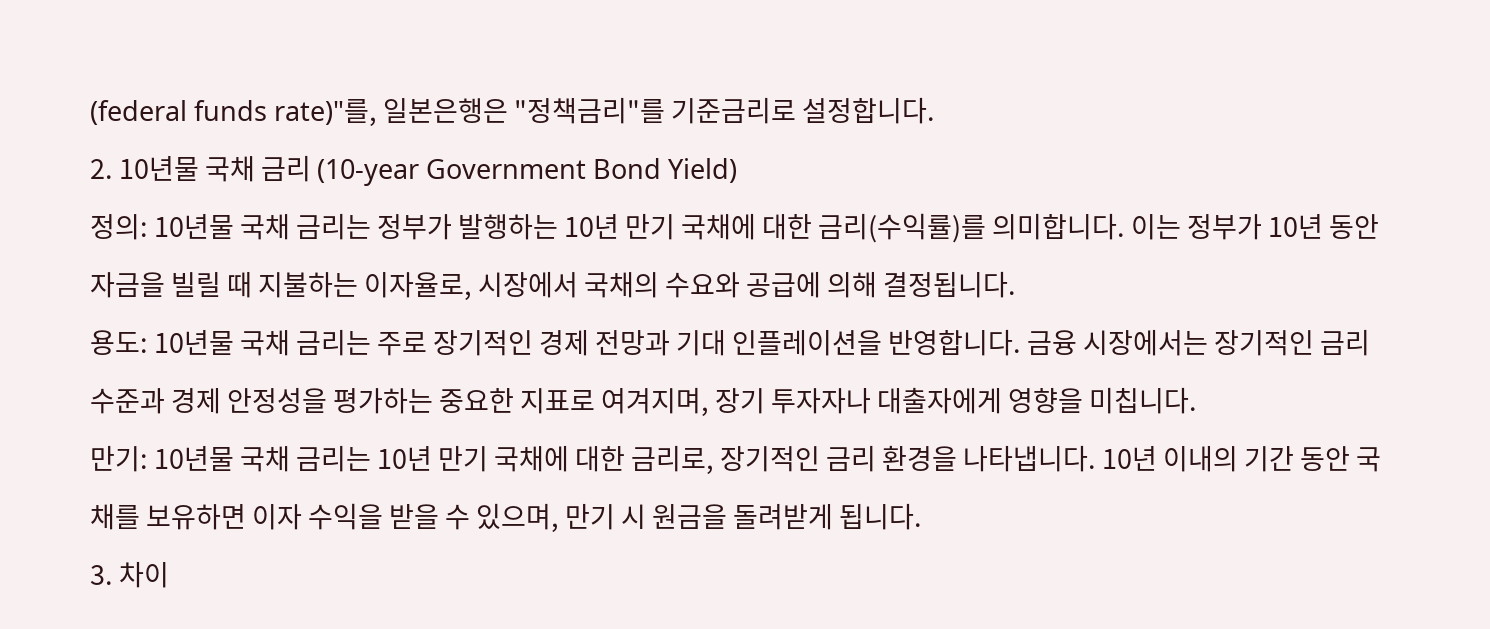(federal funds rate)"를, 일본은행은 "정책금리"를 기준금리로 설정합니다.
2. 10년물 국채 금리 (10-year Government Bond Yield)
정의: 10년물 국채 금리는 정부가 발행하는 10년 만기 국채에 대한 금리(수익률)를 의미합니다. 이는 정부가 10년 동안 자금을 빌릴 때 지불하는 이자율로, 시장에서 국채의 수요와 공급에 의해 결정됩니다.
용도: 10년물 국채 금리는 주로 장기적인 경제 전망과 기대 인플레이션을 반영합니다. 금융 시장에서는 장기적인 금리 수준과 경제 안정성을 평가하는 중요한 지표로 여겨지며, 장기 투자자나 대출자에게 영향을 미칩니다.
만기: 10년물 국채 금리는 10년 만기 국채에 대한 금리로, 장기적인 금리 환경을 나타냅니다. 10년 이내의 기간 동안 국채를 보유하면 이자 수익을 받을 수 있으며, 만기 시 원금을 돌려받게 됩니다.
3. 차이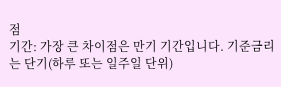점
기간: 가장 큰 차이점은 만기 기간입니다. 기준금리는 단기(하루 또는 일주일 단위)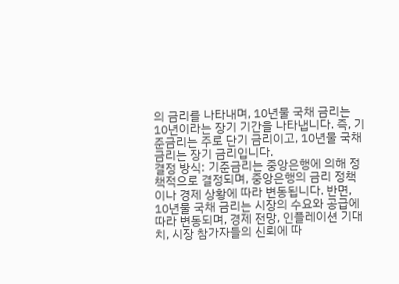의 금리를 나타내며, 10년물 국채 금리는 10년이라는 장기 기간을 나타냅니다. 즉, 기준금리는 주로 단기 금리이고, 10년물 국채 금리는 장기 금리입니다.
결정 방식: 기준금리는 중앙은행에 의해 정책적으로 결정되며, 중앙은행의 금리 정책이나 경제 상황에 따라 변동됩니다. 반면, 10년물 국채 금리는 시장의 수요와 공급에 따라 변동되며, 경제 전망, 인플레이션 기대치, 시장 참가자들의 신뢰에 따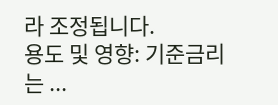라 조정됩니다.
용도 및 영향: 기준금리는 ...